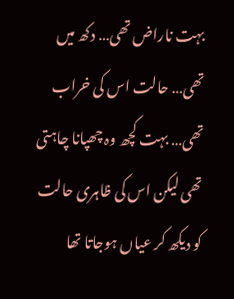بہت ناراض تھی… دکھ میں تھی… حالت اس کی خراب تھی… بہت کچھ وہ چھپانا چاہتی تھی لیکن اس کی ظاہری حالت کو دیکھ کر عیاں ہوجاتا تھا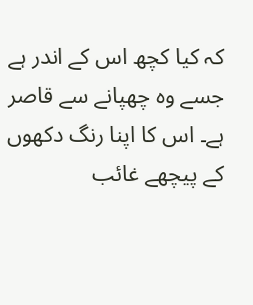کہ کیا کچھ اس کے اندر ہے جسے وہ چھپانے سے قاصر ہے۔ اس کا اپنا رنگ دکھوں کے پیچھے غائب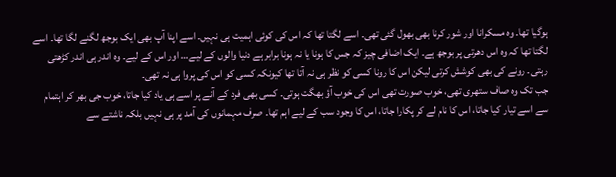ہوگیا تھا۔ وہ مسکرانا اور شور کرنا بھی بھول گئی تھی۔ اسے لگتا تھا کہ اس کی کوئی اہمیت ہی نہیں۔ اسے اپنا آپ بھی ایک بوجھ لگنے لگا تھا۔ اسے لگتا تھا کہ وہ اس دھرتی پر بوجھ ہے۔ ایک اضافی چیز کہ جس کا ہونا یا نہ ہونا برابر ہے دنیا والوں کے لیے… اور اس کے لیے۔ وہ اندر ہی اندر کڑھتی رہتی۔ رونے کی بھی کوشش کرتی لیکن اس کا رونا کسی کو نظر ہی نہ آتا تھا کیونکہ کسی کو اس کی پروا ہی نہ تھی۔
جب تک وہ صاف ستھری تھی، خوب صورت تھی اس کی خوب آؤ بھگت ہوتی۔ کسی بھی فرد کے آنے پر اسے ہی یاد کیا جاتا، خوب جی بھر کر اہتمام سے اسے تیار کیا جاتا، اس کا نام لے کر پکارا جاتا، اس کا وجود سب کے لیے اہم تھا۔ صرف مہمانوں کی آمد پر ہی نہیں بلکہ ناشتے سے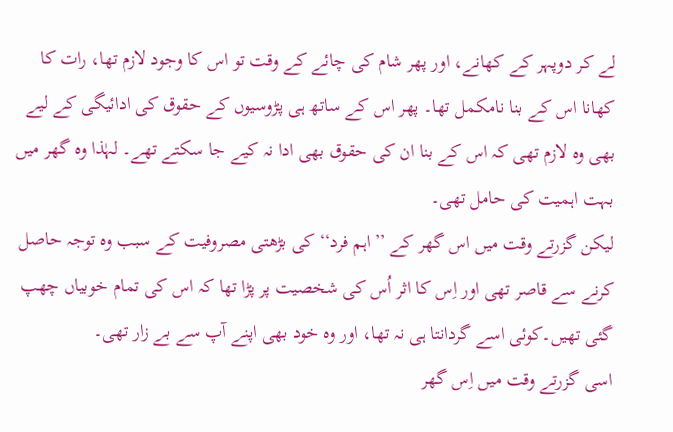لے کر دوپہر کے کھانے، اور پھر شام کی چائے کے وقت تو اس کا وجود لازم تھا، رات کا کھانا اس کے بنا نامکمل تھا۔ پھر اس کے ساتھ ہی پڑوسیوں کے حقوق کی ادائیگی کے لیے بھی وہ لازم تھی کہ اس کے بنا ان کی حقوق بھی ادا نہ کیے جا سکتے تھے۔ لہٰذا وہ گھر میں بہت اہمیت کی حامل تھی۔
لیکن گزرتے وقت میں اس گھر کے ’’اہم فرد‘‘ کی بڑھتی مصروفیت کے سبب وہ توجہ حاصل کرنے سے قاصر تھی اور اِس کا اثر اُس کی شخصیت پر پڑا تھا کہ اس کی تمام خوبیاں چھپ گئی تھیں۔کوئی اسے گردانتا ہی نہ تھا، اور وہ خود بھی اپنے آپ سے بے زار تھی۔
اسی گزرتے وقت میں اِس گھر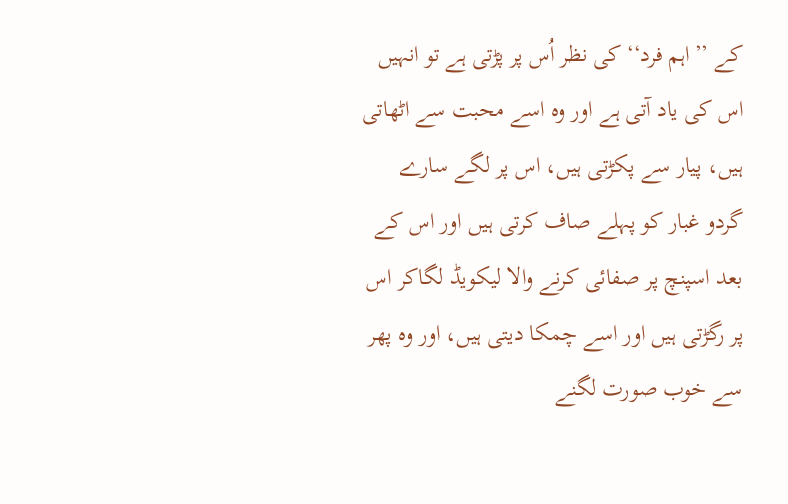کے ’’اہم فرد‘‘ کی نظر اُس پر پڑتی ہے تو انہیں اس کی یاد آتی ہے اور وہ اسے محبت سے اٹھاتی ہیں، پیار سے پکڑتی ہیں، اس پر لگے سارے گردو غبار کو پہلے صاف کرتی ہیں اور اس کے بعد اسپنچ پر صفائی کرنے والا لیکویڈ لگاکر اس پر رگڑتی ہیں اور اسے چمکا دیتی ہیں، اور وہ پھر سے خوب صورت لگنے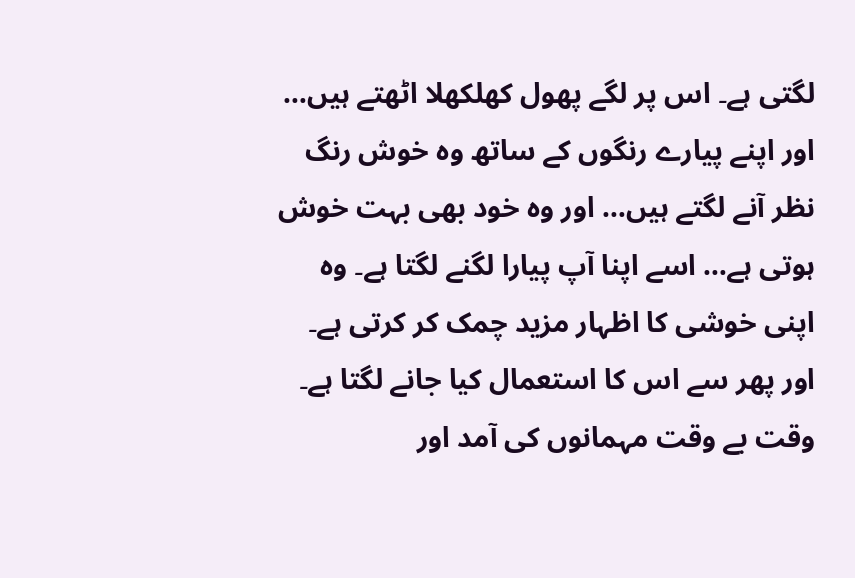لگتی ہے۔ اس پر لگے پھول کھلکھلا اٹھتے ہیں… اور اپنے پیارے رنگوں کے ساتھ وہ خوش رنگ نظر آنے لگتے ہیں… اور وہ خود بھی بہت خوش ہوتی ہے… اسے اپنا آپ پیارا لگنے لگتا ہے۔ وہ اپنی خوشی کا اظہار مزید چمک کر کرتی ہے۔
اور پھر سے اس کا استعمال کیا جانے لگتا ہے۔ وقت بے وقت مہمانوں کی آمد اور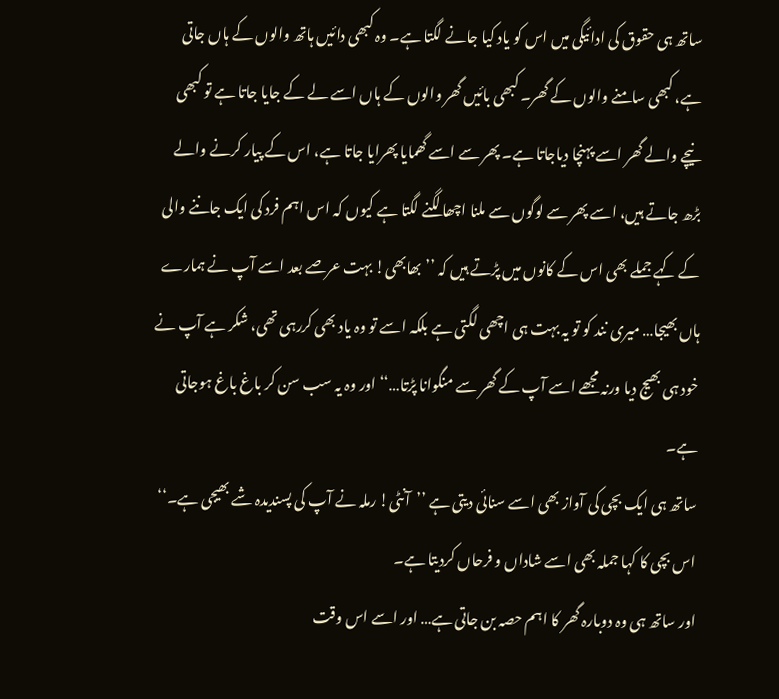ساتھ ہی حقوق کی ادائیگی میں اس کو یاد کیا جانے لگتا ہے۔ وہ کبھی دائیں ہاتھ والوں کے ہاں جاتی ہے، کبھی سامنے والوں کے گھر۔ کبھی بائیں گھر والوں کے ہاں اسے لے کے جایا جاتا ہے تو کبھی نیچے والے گھر اسے پہنچا دیاجاتا ہے۔ پھر سے اسے گھمایا پھرایا جاتا ہے، اس کے پیار کرنے والے بڑھ جاتے ہیں، اسے پھر سے لوگوں سے ملنا اچھا لگنے لگتا ہے کیوں کہ اس اہم فرد کی ایک جاننے والی کے کہے جملے بھی اس کے کانوں میں پڑتے ہیں کہ ’’بھابھی! بہت عرصے بعد اسے آپ نے ہمارے ہاں بھیجا… میری نند کو تو یہ بہت ہی اچھی لگتی ہے بلکہ اسے تو وہ یاد بھی کررہی تھی، شکر ہے آپ نے خود ہی بھیج دیا ورنہ مجھے اسے آپ کے گھر سے منگوانا پڑتا…‘‘ اور وہ یہ سب سن کر باغ باغ ہوجاتی ہے۔
ساتھ ہی ایک بچی کی آواز بھی اسے سنائی دیتی ہے ’’آنٹی! رملہ نے آپ کی پسندیدہ شے بھیجی ہے۔‘‘ اس بچی کا کہا جملہ بھی اسے شاداں و فرحاں کردیتا ہے۔
اور ساتھ ہی وہ دوبارہ گھر کا اہم حصہ بن جاتی ہے… اور اسے اس وقت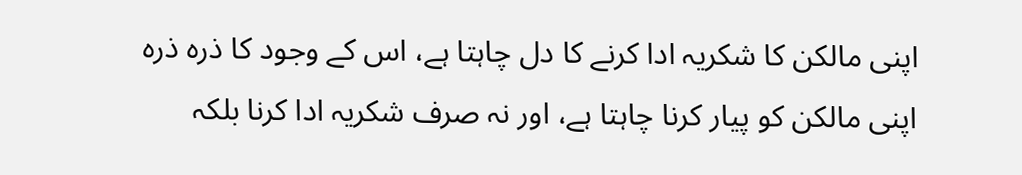اپنی مالکن کا شکریہ ادا کرنے کا دل چاہتا ہے، اس کے وجود کا ذرہ ذرہ اپنی مالکن کو پیار کرنا چاہتا ہے، اور نہ صرف شکریہ ادا کرنا بلکہ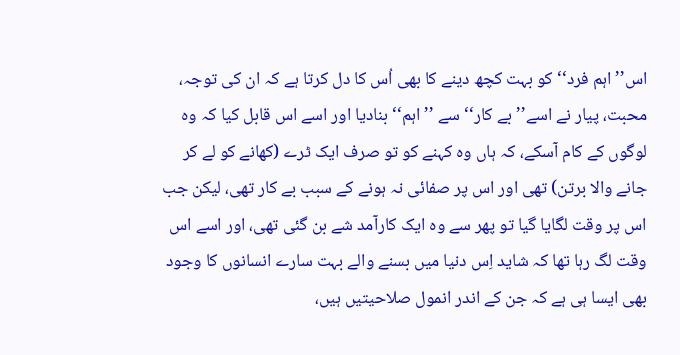اس’’اہم فرد‘‘ کو بہت کچھ دینے کا بھی اُس کا دل کرتا ہے کہ ان کی توجہ، محبت، پیار نے اسے’’بے کار‘‘ سے ’’اہم‘‘ بنادیا اور اسے اس قابل کیا کہ وہ لوگوں کے کام آسکے، کہ ہاں وہ کہنے کو تو صرف ایک ٹرے (کھانے کو لے کر جانے والا برتن) تھی اور اس پر صفائی نہ ہونے کے سبب بے کار تھی، لیکن جب اس پر وقت لگایا گیا تو پھر سے وہ ایک کارآمد شے بن گئی تھی، اور اسے اس وقت لگ رہا تھا کہ شاید اِس دنیا میں بسنے والے بہت سارے انسانوں کا وجود بھی ایسا ہی ہے کہ جن کے اندر انمول صلاحیتیں ہیں،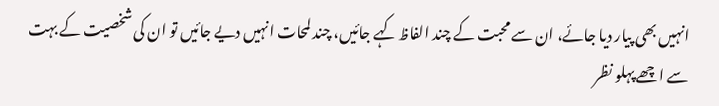انہیں بھی پیار دیا جائے، ان سے محبت کے چند الفاظ کہے جائیں، چند لمحات انہیں دیے جائیں تو ان کی شخصیت کے بہت سے اچھے پہلو نظر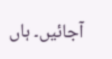آجائیں۔ ہاں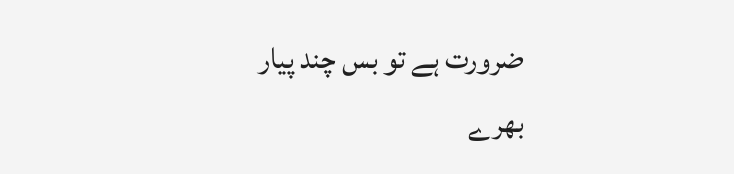ضرورت ہے تو بس چند پیار بھرے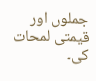جملوں اور قیمتی لمحات کی۔